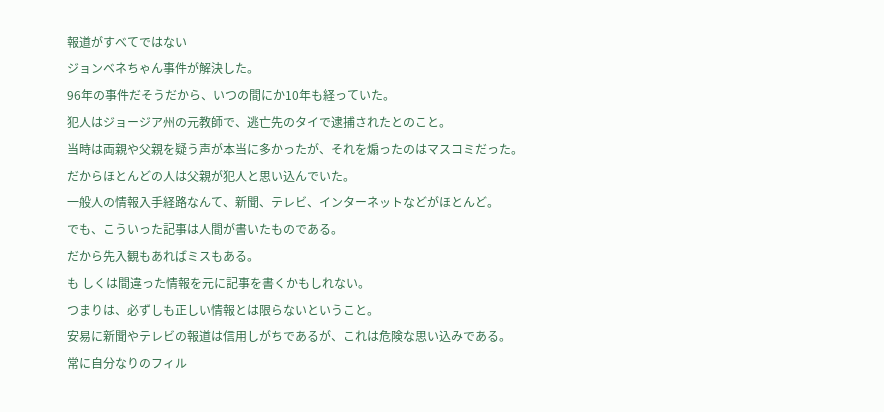報道がすべてではない
ジョンベネちゃん事件が解決した。
96年の事件だそうだから、いつの間にか10年も経っていた。
犯人はジョージア州の元教師で、逃亡先のタイで逮捕されたとのこと。
当時は両親や父親を疑う声が本当に多かったが、それを煽ったのはマスコミだった。
だからほとんどの人は父親が犯人と思い込んでいた。
一般人の情報入手経路なんて、新聞、テレビ、インターネットなどがほとんど。
でも、こういった記事は人間が書いたものである。
だから先入観もあればミスもある。
も しくは間違った情報を元に記事を書くかもしれない。
つまりは、必ずしも正しい情報とは限らないということ。
安易に新聞やテレビの報道は信用しがちであるが、これは危険な思い込みである。
常に自分なりのフィル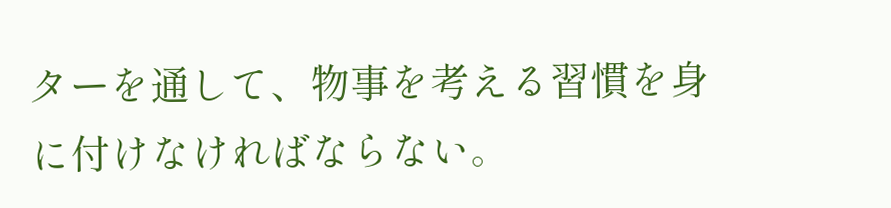ターを通して、物事を考える習慣を身に付けなければならない。